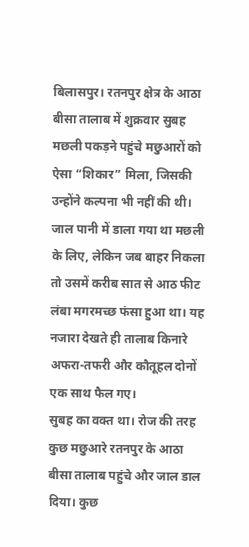बिलासपुर। रतनपुर क्षेत्र के आठा बीसा तालाब में शुक्रवार सुबह मछली पकड़ने पहुंचे मछुआरों को ऐसा “शिकार” मिला, जिसकी उन्होंने कल्पना भी नहीं की थी। जाल पानी में डाला गया था मछली के लिए, लेकिन जब बाहर निकला तो उसमें करीब सात से आठ फीट लंबा मगरमच्छ फंसा हुआ था। यह नजारा देखते ही तालाब किनारे अफरा-तफरी और कौतूहल दोनों एक साथ फैल गए।
सुबह का वक्त था। रोज की तरह कुछ मछुआरे रतनपुर के आठा बीसा तालाब पहुंचे और जाल डाल दिया। कुछ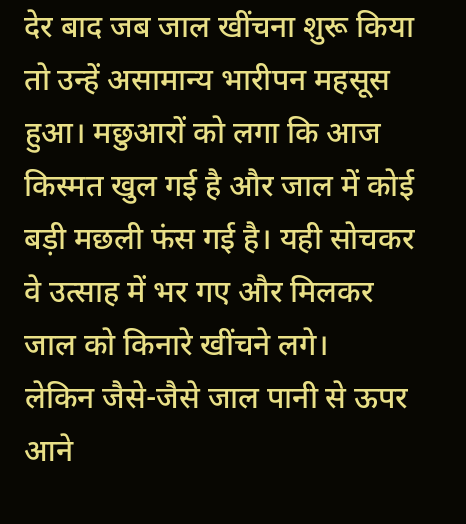देर बाद जब जाल खींचना शुरू किया तो उन्हें असामान्य भारीपन महसूस हुआ। मछुआरों को लगा कि आज किस्मत खुल गई है और जाल में कोई बड़ी मछली फंस गई है। यही सोचकर वे उत्साह में भर गए और मिलकर जाल को किनारे खींचने लगे।
लेकिन जैसे-जैसे जाल पानी से ऊपर आने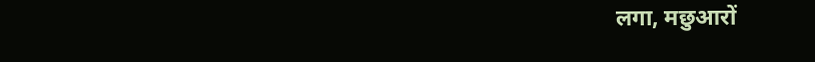लगा, मछुआरों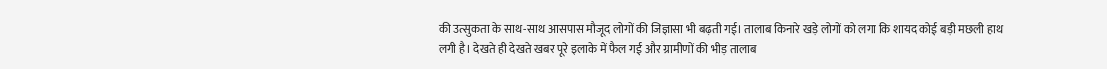की उत्सुकता के साथ-साथ आसपास मौजूद लोगों की जिज्ञासा भी बढ़ती गई। तालाब किनारे खड़े लोगों को लगा कि शायद कोई बड़ी मछली हाथ लगी है। देखते ही देखते खबर पूरे इलाके में फैल गई और ग्रामीणों की भीड़ तालाब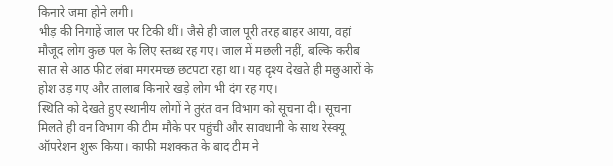किनारे जमा होने लगी।
भीड़ की निगाहें जाल पर टिकी थीं। जैसे ही जाल पूरी तरह बाहर आया, वहां मौजूद लोग कुछ पल के लिए स्तब्ध रह गए। जाल में मछली नहीं, बल्कि करीब सात से आठ फीट लंबा मगरमच्छ छटपटा रहा था। यह दृश्य देखते ही मछुआरों के होश उड़ गए और तालाब किनारे खड़े लोग भी दंग रह गए।
स्थिति को देखते हुए स्थानीय लोगों ने तुरंत वन विभाग को सूचना दी। सूचना मिलते ही वन विभाग की टीम मौके पर पहुंची और सावधानी के साथ रेस्क्यू ऑपरेशन शुरू किया। काफी मशक्कत के बाद टीम ने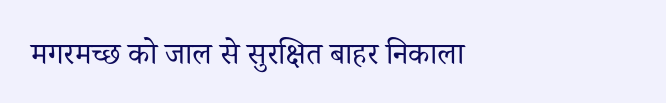मगरमच्छ को जाल से सुरक्षित बाहर निकाला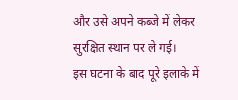और उसे अपने कब्जे में लेकर सुरक्षित स्थान पर ले गई।
इस घटना के बाद पूरे इलाके में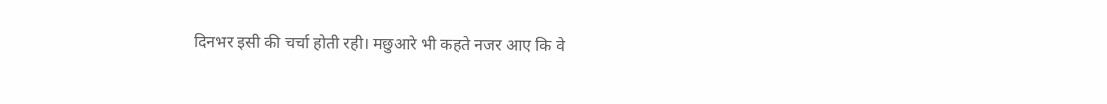दिनभर इसी की चर्चा होती रही। मछुआरे भी कहते नजर आए कि वे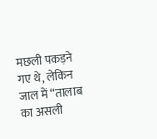मछली पकड़ने गए थे, लेकिन जाल में “तालाब का असली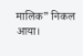मालिक” निकल आया।